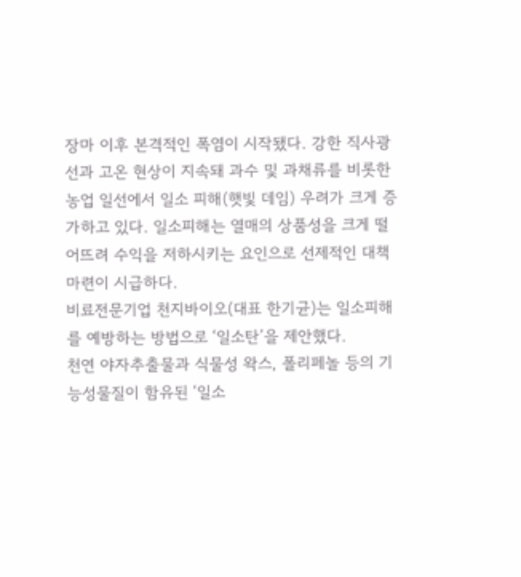장마 이후 본격적인 폭염이 시작됐다. 강한 직사광선과 고온 현상이 지속돼 과수 및 과채류를 비롯한 농업 일선에서 일소 피해(햇빛 데임) 우려가 크게 증가하고 있다. 일소피해는 열매의 상품성을 크게 떨어뜨려 수익을 저하시키는 요인으로 선제적인 대책 마련이 시급하다.
비료전문기업 천지바이오(대표 한기균)는 일소피해를 예방하는 방법으로 ‘일소탄’을 제안했다.
천연 야자추출물과 식물성 왁스, 폴리페놀 등의 기능성물질이 함유된 ‘일소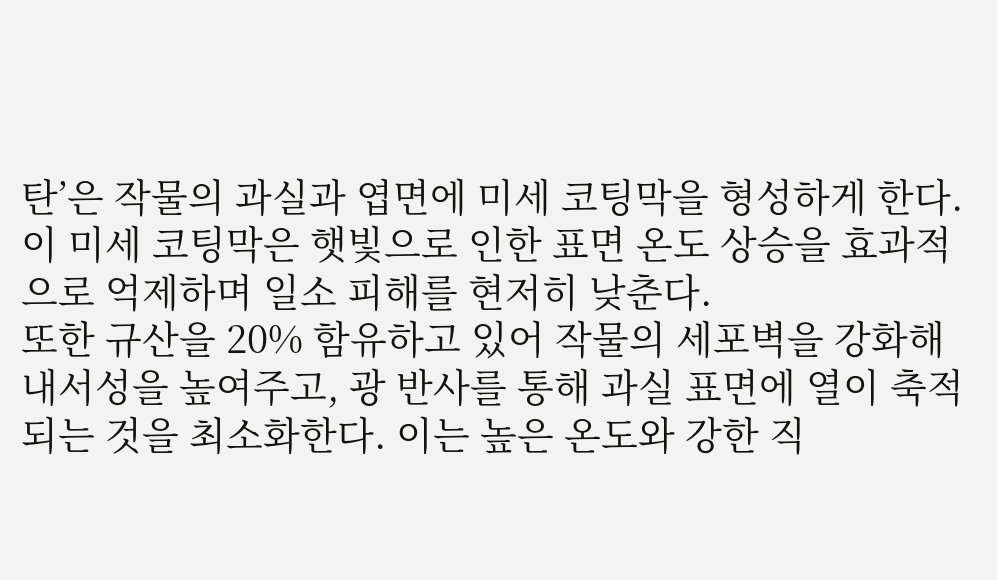탄’은 작물의 과실과 엽면에 미세 코팅막을 형성하게 한다. 이 미세 코팅막은 햇빛으로 인한 표면 온도 상승을 효과적으로 억제하며 일소 피해를 현저히 낮춘다.
또한 규산을 20% 함유하고 있어 작물의 세포벽을 강화해 내서성을 높여주고, 광 반사를 통해 과실 표면에 열이 축적되는 것을 최소화한다. 이는 높은 온도와 강한 직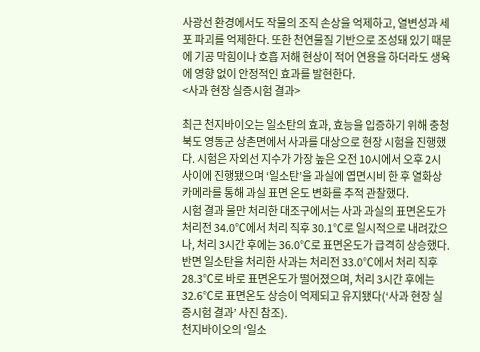사광선 환경에서도 작물의 조직 손상을 억제하고, 열변성과 세포 파괴를 억제한다. 또한 천연물질 기반으로 조성돼 있기 때문에 기공 막힘이나 호흡 저해 현상이 적어 연용을 하더라도 생육에 영향 없이 안정적인 효과를 발현한다.
<사과 현장 실증시험 결과>

최근 천지바이오는 일소탄의 효과, 효능을 입증하기 위해 충청북도 영동군 상촌면에서 사과를 대상으로 현장 시험을 진행했다. 시험은 자외선 지수가 가장 높은 오전 10시에서 오후 2시 사이에 진행됐으며 ‘일소탄’을 과실에 엽면시비 한 후 열화상 카메라를 통해 과실 표면 온도 변화를 추적 관찰했다.
시험 결과 물만 처리한 대조구에서는 사과 과실의 표면온도가 처리전 34.0℃에서 처리 직후 30.1℃로 일시적으로 내려갔으나, 처리 3시간 후에는 36.0℃로 표면온도가 급격히 상승했다. 반면 일소탄을 처리한 사과는 처리전 33.0℃에서 처리 직후 28.3℃로 바로 표면온도가 떨어졌으며, 처리 3시간 후에는 32.6℃로 표면온도 상승이 억제되고 유지됐다(‘사과 현장 실증시험 결과’ 사진 참조).
천지바이오의 ‘일소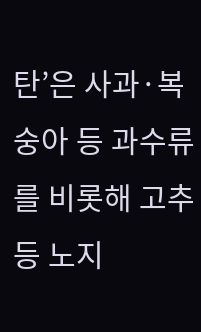탄’은 사과·복숭아 등 과수류를 비롯해 고추 등 노지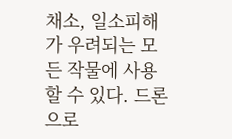채소, 일소피해가 우려되는 모든 작물에 사용할 수 있다. 드론으로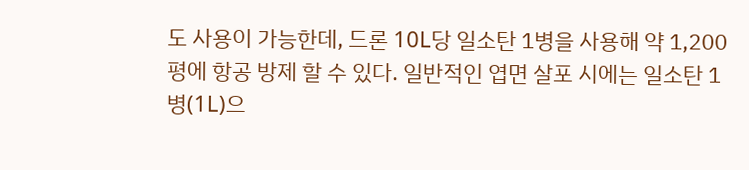도 사용이 가능한데, 드론 10L당 일소탄 1병을 사용해 약 1,200평에 항공 방제 할 수 있다. 일반적인 엽면 살포 시에는 일소탄 1병(1L)으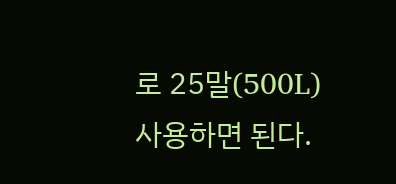로 25말(500L) 사용하면 된다.